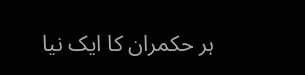ہر حکمران کا ایک نیا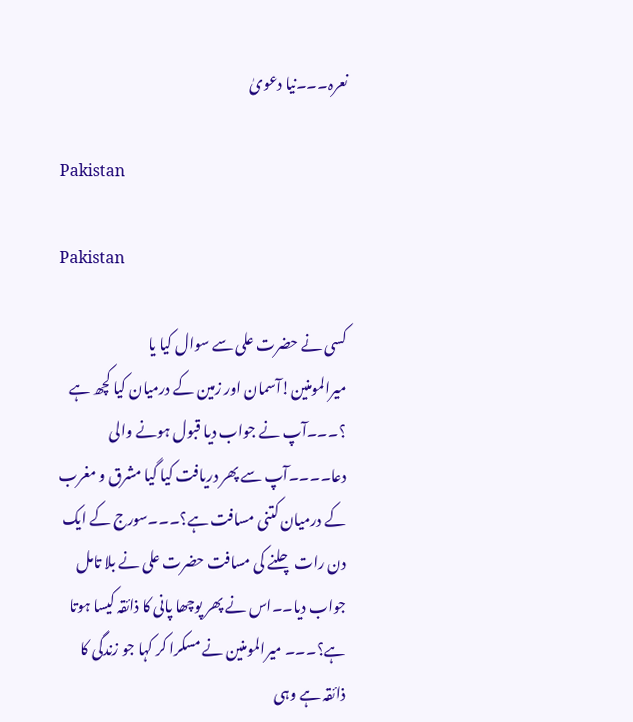نعرہ۔۔۔نیا دعویٰ

Pakistan

Pakistan

کسی نے حضرت علی سے سوال کیا یا میرالمومنین!آسمان اور زمین کے درمیان کیا کچھ ہے ؟۔۔۔آپ نے جواب دیا قبول ہونے والی دعا۔۔۔۔آپ سے پھر دریافت کیا گیا مشرق و مغرب کے درمیان کتنی مسافت ہے؟۔۔۔سورج کے ایک دن رات چلنے کی مسافت حضرت علی نے بلا تامل جواب دیا۔۔اس نے پھر پوچھا پانی کا ذائقہ کیسا ہوتا ہے؟۔۔۔ میرالمومنین نے مسکرا کر کہا جو زندگی کا ذائقہ ہے وہی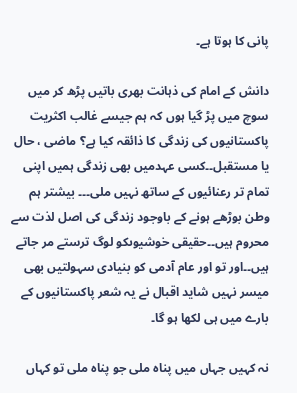پانی کا ہوتا ہے۔

دانش کے امام کی ذہانت بھری باتیں پڑھ کر میں سوچ میں پڑ گیا ہوں کہ ہم جیسے غالب اکثریت پاکستانیوں کی زندگی کا ذائقہ کیا ہے؟ ماضی ، حال یا مستقبل۔۔کسی عہدمیں بھی زندگی ہمیں اپنی تمام تر رعنائیوں کے ساتھ نہیں ملی۔۔۔ بیشتر ہم وطن بوڑھے ہونے کے باوجود زندگی کی اصل لذت سے محروم ہیں۔۔حقیقی خوشیوںکو لوگ ترستے مر جاتے ہیں۔۔اور تو اور عام آدمی کو بنیادی سہولتیں بھی میسر نہیں شاید اقبال نے یہ شعر پاکستانیوں کے بارے میں ہی لکھا ہو گا۔

نہ کہیں جہاں میں پناہ ملی جو پناہ ملی تو کہاں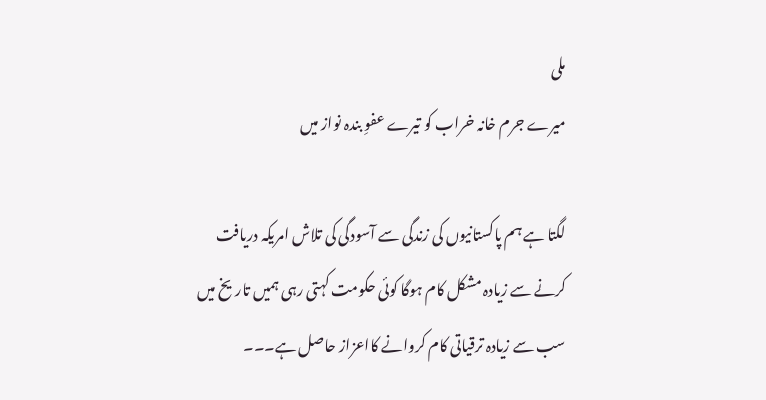ملی
میرے جرم خانہ خراب کو تیرے عفوِ بندہ نواز میں

لگتا ہے ہم پاکستانیوں کی زندگی سے آسودگی کی تلاش امریکہ دریافت کرنے سے زیادہ مشکل کام ہوگا کوئی حکومت کہتی رہی ہمیں تاریخ میں سب سے زیادہ ترقیاتی کام کروانے کااعزاز حاصل ہے۔۔۔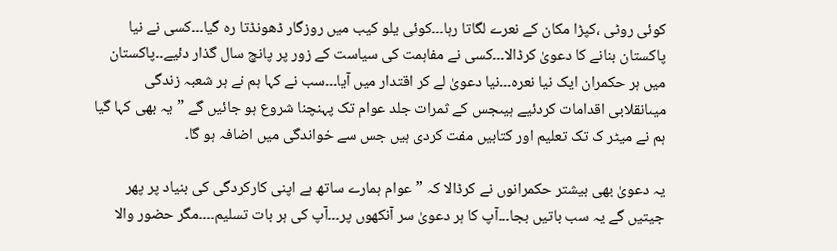کوئی روٹی ،کپڑا مکان کے نعرے لگاتا رہا۔۔۔کوئی یلو کیب میں روزگار ڈھونڈتا رہ گیا۔۔۔کسی نے نیا پاکستان بنانے کا دعویٰ کرڈالا۔۔۔کسی نے مفاہمت کی سیاست کے زور پر پانچ سال گذار دئیے۔۔پاکستان میں ہر حکمران ایک نیا نعرہ۔۔۔نیا دعویٰ لے کر اقتدار میں آیا۔۔۔سب نے کہا ہم نے ہر شعبہ زندگی میںانقلابی اقدامات کردئیے ہیںجس کے ثمرات جلد عوام تک پہنچنا شروع ہو جائیں گے ”یہ بھی کہا گیا ہم نے میٹر ک تک تعلیم اور کتابیں مفت کردی ہیں جس سے خواندگی میں اضافہ ہو گا۔

یہ دعویٰ بھی بیشتر حکمرانوں نے کرڈالا کہ ”عوام ہمارے ساتھ ہے اپنی کارکردگی کی بنیاد پر پھر جیتیں گے یہ سب باتیں بجا۔۔۔آپ کا ہر دعویٰ سر آنکھوں پر۔۔۔آپ کی ہر بات تسلیم۔۔۔۔مگر حضور والا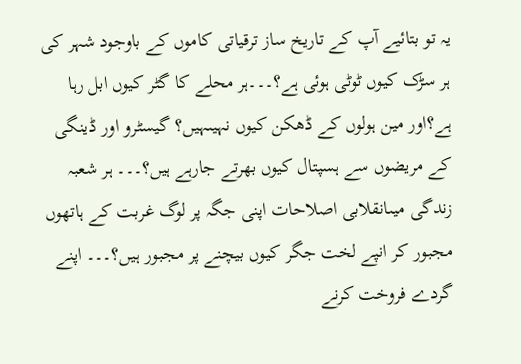یہ تو بتائیے آپ کے تاریخ ساز ترقیاتی کاموں کے باوجود شہر کی ہر سڑک کیوں ٹوٹی ہوئی ہے؟۔۔۔ہر محلے کا گٹر کیوں ابل رہا ہے؟اور مین ہولوں کے ڈھکن کیوں نہیںہیں؟ گیسٹرو اور ڈینگی کے مریضوں سے ہسپتال کیوں بھرتے جارہے ہیں؟۔۔۔ ہر شعبہ زندگی میںانقلابی اصلاحات اپنی جگہ پر لوگ غربت کے ہاتھوں مجبور کر انپے لخت جگر کیوں بیچنے پر مجبور ہیں؟۔۔۔ اپنے گردے فروخت کرنے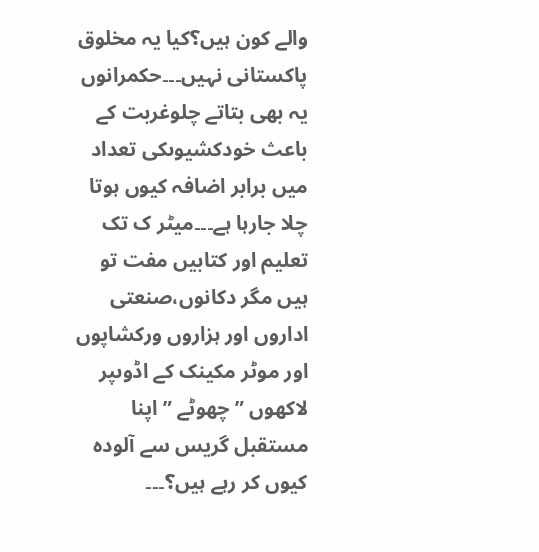والے کون ہیں؟کیا یہ مخلوق پاکستانی نہیں۔۔۔حکمرانوں یہ بھی بتاتے چلوغربت کے باعث خودکشیوںکی تعداد میں برابر اضافہ کیوں ہوتا چلا جارہا ہے۔۔۔میٹر ک تک تعلیم اور کتابیں مفت تو ہیں مگر دکانوں،صنعتی اداروں اور ہزاروں ورکشاپوں اور موٹر مکینک کے اڈوںپر لاکھوں ” چھوٹے ” اپنا مستقبل گریس سے آلودہ کیوں کر رہے ہیں؟۔۔۔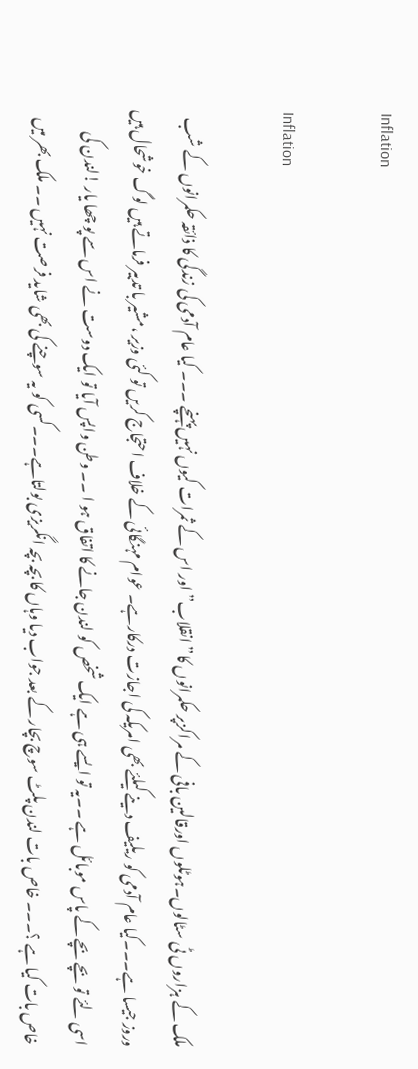Inflation

Inflation

ملک کے ہزاروں ٹی سٹالوں۔ہوٹلوں اورقالین بافی کے مراکزپر حکمرانوں کا”انقلاب” اور اس کے ثمرات کیوں نہیں پہنچے ۔۔۔ کیا عام آدمی کی زندگی کا ذائقہ حکمرانوں کے شب وروز جیسا ہے۔۔۔کیا عام آدمی کو ریلیف دینے کیلئے بھی امریکہ کی اجازت درکارہے۔ عوام مہنگائی کے خلاف احتجاج کریں تو کئی وزیر ،مشیر با تدبیر فرماتے ہیں لوگ خوشحال ہیں اسی لئے تو بچے بچے کے پاس موبائل ہے ۔۔یہ تو ایسے ہی ہے ایک شخص کو لندن جانے کا اتفاق ہو ا ۔۔ وطن واپس آیا تو ایک دوست نے اس سے پو چھا یار !لندن کی خاص بات کیا ہے ؟۔۔۔ خاص بات لندن پلٹ سوچ بچار کے بعد جواب دیا وہاں کا بچہ بچہ انگریزی بولتاہے۔۔۔کسی کو یہ سوچنے کی بھی شاید فرصت نہیں ۔۔ ملک بھر میں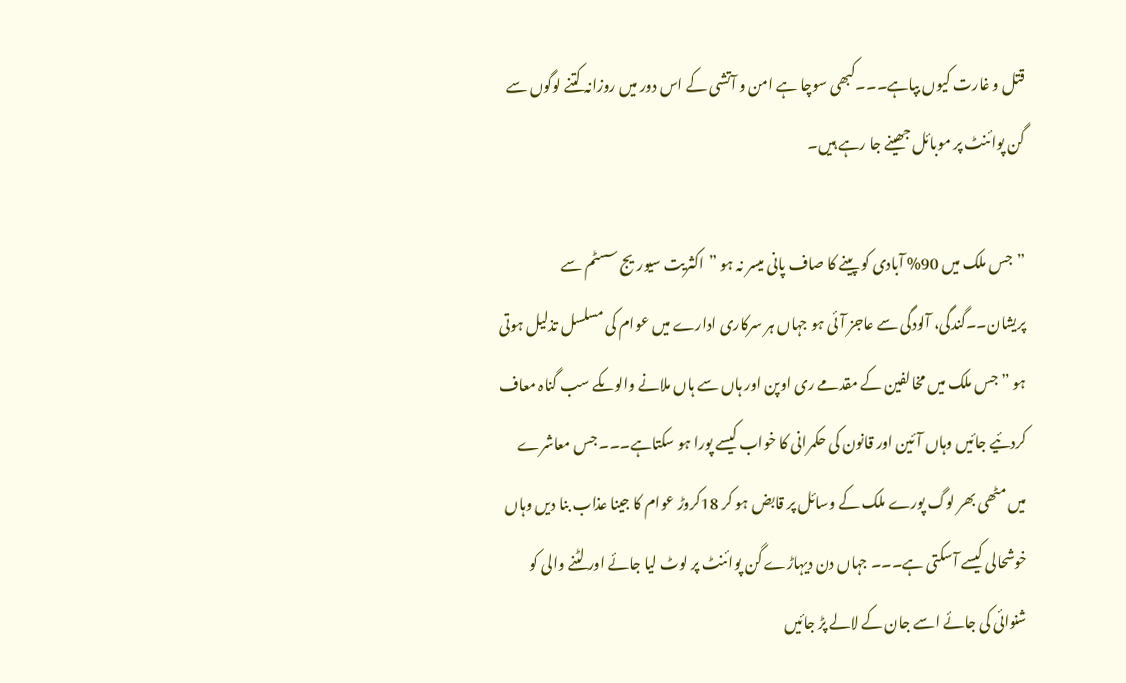قتل و غارت کیوں بپاہے۔۔۔کبھی سوچا ہے امن و آتشی کے اس دور میں روزانہ کتنے لوگوں سے گن پوائنٹ پر موبائل جھینے جا رہے ہیں۔

”جس ملک میں 90% آبادی کو پینے کا صاف پانی میسر نہ ہو ”اکثریت سیوریج سسٹم سے پریشان۔۔گندگی، آلودگی سے عاجز آئی ہو جہاں ہر سرکاری ادارے میں عوام کی مسلسل تذلیل ہوتی ہو ” جس ملک میں مخالفین کے مقدمے ری اوپن اور ہاں سے ہاں ملانے والوںکے سب گناہ معاف کردئیے جائیں وہاں آئین اور قانون کی حکمرانی کا خواب کیسے پورا ہو سکتاہے۔۔۔ جس معاشرے میں مٹھی بھر لوگ پورے ملک کے وسائل پر قابض ہو کر 18کروڑ عوام کا جینا عذاب بنا دیں وہاں خوشحالی کیسے آسکتی ہے۔۔۔ جہاں دن دیہاڑے گن پوائنٹ پر لوٹ لیا جائے اور لٹنے والی کو شنوائی کی جائے اسے جان کے لالے پڑ جائیں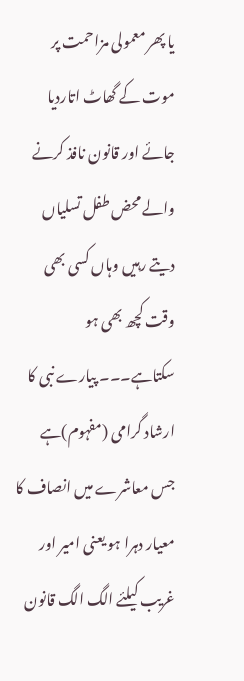یا پھر معمولی مزاحمت پر موت کے گھاٹ اتاردیا جائے اور قانون نافذ کرنے والے محض طفل تسلیاں دیتے رہیں وہاں کسی بھی وقت کچھ بھی ہو سکتاہے۔۔۔ پیارے نبی کا ارشاد گرامی (مفہوم)ہے جس معاشرے میں انصاف کا معیار دہرا ہو یعنی امیر اور غریب کیلئے الگ الگ قانون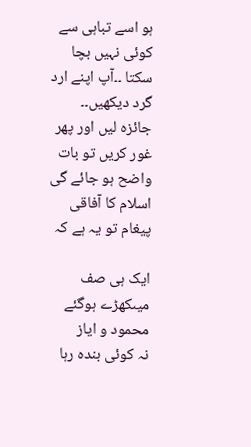ہو اسے تباہی سے کوئی نہیں بچا سکتا ۔۔آپ اپنے ارد گرد دیکھیں۔۔ جائزہ لیں اور پھر غور کریں تو بات واضح ہو جائے گی اسلام کا آفاقی پیغام تو یہ ہے کہ

ایک ہی صف میںکھڑے ہوگئے محمود و ایاز
نہ کوئی بندہ رہا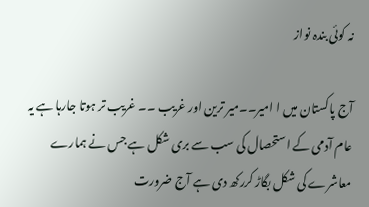نہ کوئی بندہ نواز

آج پاکستان میں ا امیر۔۔میر ترین اور غریب ۔۔ غریب تر ہوتا جارہا ہے یہ عام آدمی کے استحصال کی سب سے بری شکل ہے جس نے ہمارے معاشرے کی شکل بگاڑ کررکھ دی ہے آج ضرورت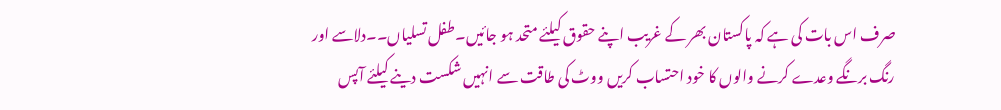صرف اس بات کی ہے کہ پاکستان بھر کے غریب اپنے حقوق کیلئے متحد ہو جائیں۔طفل تسلیاں۔۔دلاسے اور رنگ برنگے وعدے کرنے والوں کا خود احتساب کریں ووٹ کی طاقت سے انہیں شکست دینے کیلئے آپس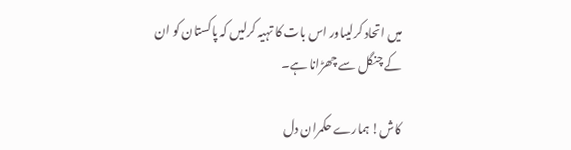میں اتحاد کرلیںاور اس بات کا تہیہ کرلیں کہ پاکستان کو ان کے چنگل سے چھڑانا ہے۔

کاش! ہمارے حکمران دل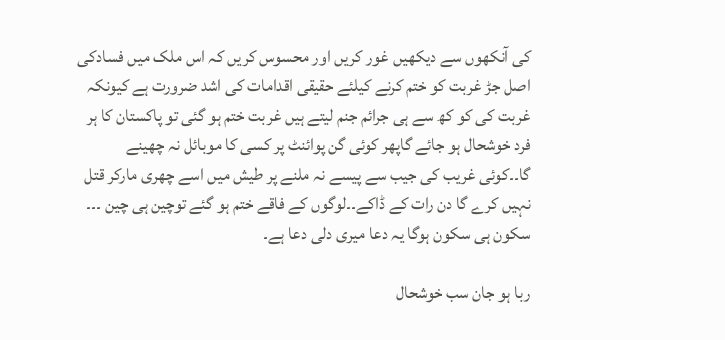کی آنکھوں سے دیکھیں غور کریں اور محسوس کریں کہ اس ملک میں فسادکی اصل جڑ غربت کو ختم کرنے کیلئے حقیقی اقدامات کی اشد ضرورت ہے کیونکہ غربت کی کو کھ سے ہی جرائم جنم لیتے ہیں غربت ختم ہو گئی تو پاکستان کا ہر فرد خوشحال ہو جائے گاپھر کوئی گن پوائنٹ پر کسی کا موبائل نہ چھینے گا۔۔کوئی غریب کی جیب سے پیسے نہ ملنے پر طیش میں اسے چھری مارکر قتل نہیں کرے گا دن رات کے ڈاکے۔۔لوگوں کے فاقے ختم ہو گئے توچین ہی چین ۔۔۔ سکون ہی سکون ہوگا یہ دعا میری دلی دعا ہے۔

ربا ہو جان سب خوشحال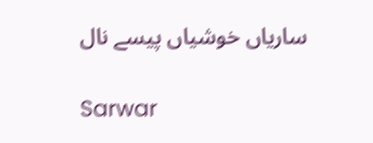ساریاں خوشیاں پیسے نال

Sarwar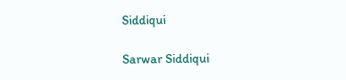Siddiqui

Sarwar Siddiqui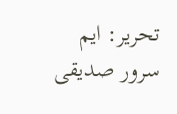تحریر: ایم سرور صدیقی